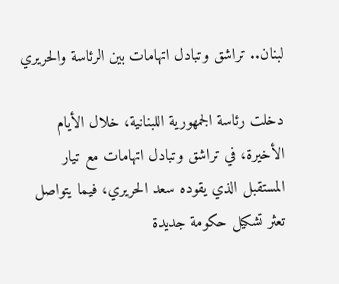لبنان.. تراشق وتبادل اتهامات بين الرئاسة والحريري

دخلت رئاسة الجمهورية اللبنانية، خلال الأيام الأخيرة، في تراشق وتبادل اتهامات مع تيار المستقبل الذي يقوده سعد الحريري، فيما يتواصل تعثر تشكيل حكومة جديدة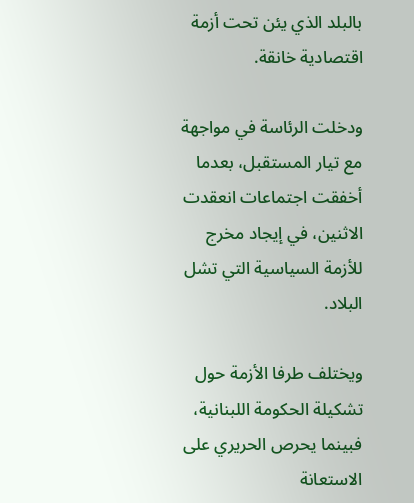بالبلد الذي يئن تحت أزمة اقتصادية خانقة.

ودخلت الرئاسة في مواجهة مع تيار المستقبل، بعدما أخفقت اجتماعات انعقدت الاثنين، في إيجاد مخرج للأزمة السياسية التي تشل البلاد.

ويختلف طرفا الأزمة حول تشكيلة الحكومة اللبنانية، فبينما يحرص الحريري على الاستعانة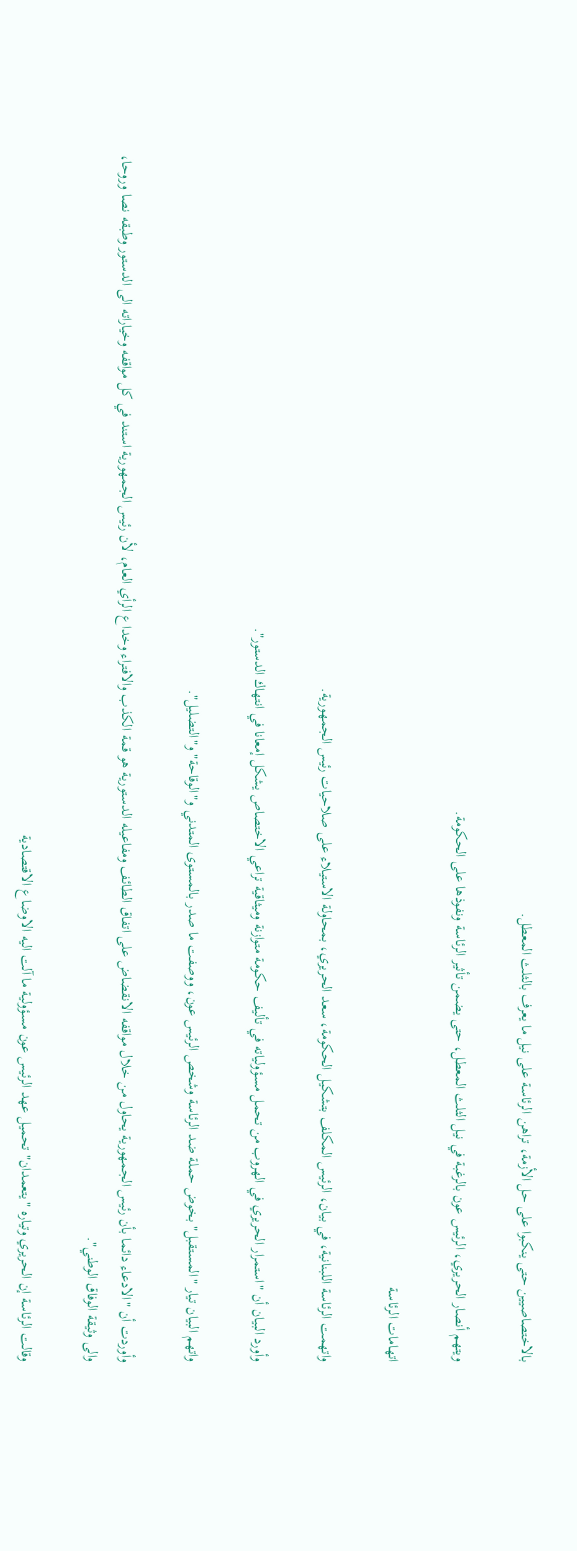بالاختصاصيين حتى ينكبوا على حل الأزمة، تراهن الرئاسة على نيل ما يعرف بالثلث المعطل.

ويتهم أنصار الحريري، الرئيس عون بالرغبة في نيل الثلث المعطل، حتى يضمن تأثير الرئاسة ونفوذها على الحكومة.

اتهامات الرئاسة

واتهمت الرئاسة اللبنانية، في بيان، الرئيس المكلف بتشكيل الحكومة، سعد الحريري، بمحاولة الاستيلاء على صلاحيات رئيس الجمهورية.

وأورد البيان أن "استمرار الحريري في الهروب من تحمل مسؤولياته في تأليف حكومة متوازنة وميثاقية تراعي الاختصاص يشكل إمعانا في انتهاك الدستور".

واتهم البيان تيار "المستقبل" بخوض حملة ضد الرئاسة وشخص الرئيس عون، ووصفت ما صدر بالمستوى المتدني و"الوقاحة" و"التضليل".

وأوردت أن "الادعاء دائما بأن رئيس الجمهورية يحاول من خلال مواقفه الانقضاض على اتفاق الطائف ومفاعيله الدستورية هو قمة الكذب والافتراء وخداع الرأي العام، لأن رئيس الجمهورية استند في كل مواقفه وخياراته الى الدستور وطبقه نصا وروحا، والى وثيقة الوفاق الوطني".

وقالت الرئاسة إن الحريري وتياره "يتعمدان" تحميل عهد الرئيس عون مسؤولية ما آلت اليه الاوضاع الاقتصادية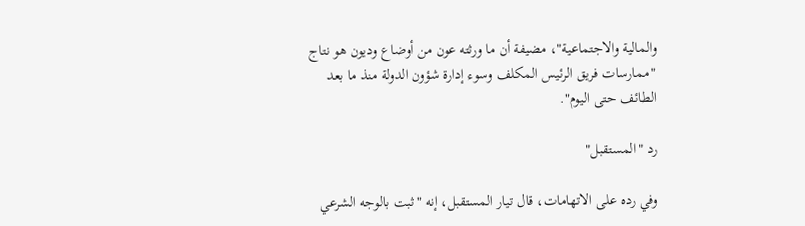والمالية والاجتماعية"، مضيفة أن ما ورثته عون من أوضاع وديون هو نتاج "ممارسات فريق الرئيس المكلف وسوء إدارة شؤون الدولة منذ ما بعد الطائف حتى اليوم".

رد "المستقبل"

وفي رده على الاتهامات، قال تيار المستقبل، إنه "ثبت بالوجه الشرعي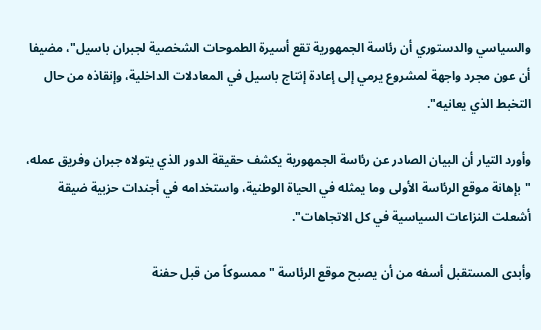والسياسي والدستوري أن رئاسة الجمهورية تقع أسيرة الطموحات الشخصية لجبران باسيل"، مضيفا أن عون مجرد واجهة لمشروع يرمي إلى إعادة إنتاج باسيل في المعادلات الداخلية، وإنقاذه من حال التخبط الذي يعانيه".

وأورد التيار أن البيان الصادر عن رئاسة الجمهورية يكشف حقيقة الدور الذي يتولاه جبران وفريق عمله، "بإهانة موقع الرئاسة الأولى وما يمثله في الحياة الوطنية، واستخدامه في أجندات حزبية ضيقة أشعلت النزاعات السياسية في كل الاتجاهات".

وأبدى المستقبل أسفه من أن يصبح موقع الرئاسة "ممسوكاً من قبل حفنة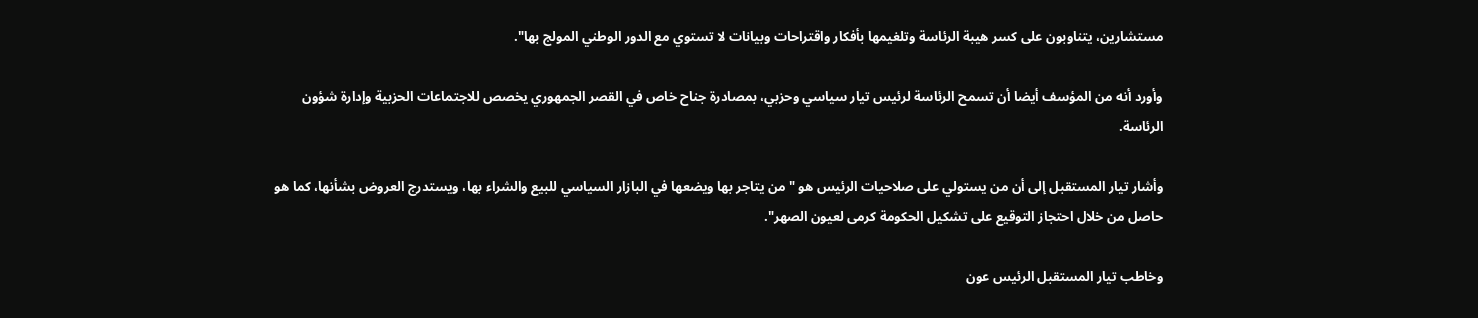مستشارين، يتناوبون على كسر هيبة الرئاسة وتلغيمها بأفكار واقتراحات وبيانات لا تستوي مع الدور الوطني المولج بها".

وأورد أنه من المؤسف أيضا أن تسمح الرئاسة لرئيس تيار سياسي وحزبي، بمصادرة جناح خاص في القصر الجمهوري يخصص للاجتماعات الحزبية وإدارة شؤون الرئاسة.

وأشار تيار المستقبل إلى أن من يستولي على صلاحيات الرئيس هو "من يتاجر بها ويضعها في البازار السياسي للبيع والشراء بها، ويستدرج العروض بشأنها، كما هو حاصل من خلال احتجاز التوقيع على تشكيل الحكومة كرمى لعيون الصهر".

وخاطب تيار المستقبل الرئيس عون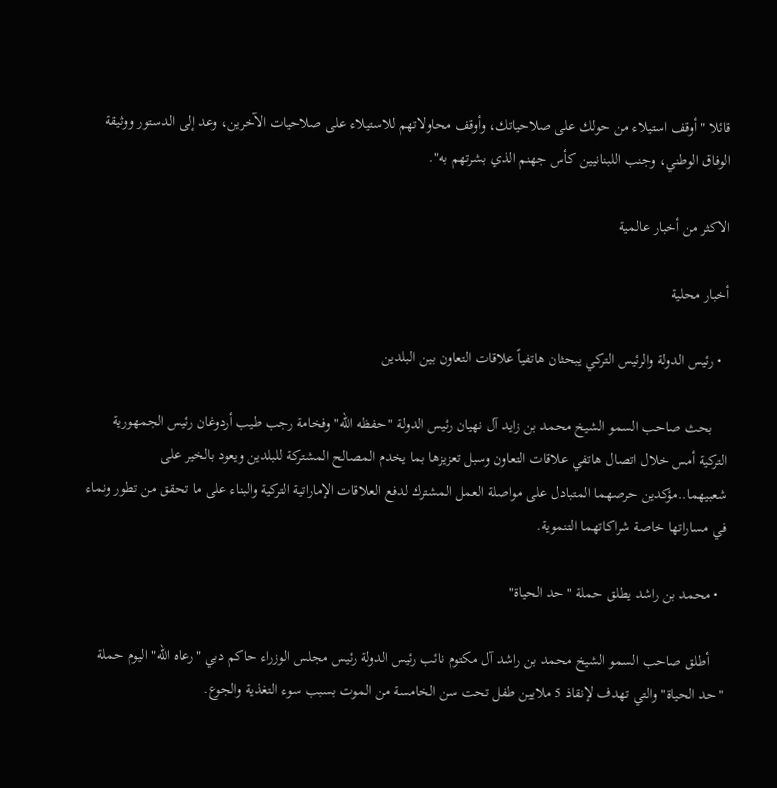قائلا "أوقف استيلاء من حولك على صلاحياتك، وأوقف محاولاتهم للاستيلاء على صلاحيات الآخرين، وعد إلى الدستور ووثيقة الوفاق الوطني، وجنب اللبنانيين كأس جهنم الذي بشرتهم به".

الاكثر من أخبار عالمية

أخبار محلية

  • رئيس الدولة والرئيس التركي يبحثان هاتفياً علاقات التعاون بين البلدين

    بحث صاحب السمو الشيخ محمد بن زايد آل نهيان رئيس الدولة "حفظه الله" وفخامة رجب طيب أردوغان رئيس الجمهورية التركية أمس خلال اتصال هاتفي علاقات التعاون وسبل تعزيزها بما يخدم المصالح المشتركة للبلدين ويعود بالخير على شعبيهما..مؤكدين حرصهما المتبادل على مواصلة العمل المشترك لدفع العلاقات الإماراتية التركية والبناء على ما تحقق من تطور ونماء في مساراتها خاصة شراكاتهما التنموية.

  • محمد بن راشد يطلق حملة "حد الحياة"

    أطلق صاحب السمو الشيخ محمد بن راشد آل مكتوم نائب رئيس الدولة رئيس مجلس الوزراء حاكم دبي "رعاه الله" اليوم حملة "حد الحياة" والتي تهدف لإنقاذ 5 ملايين طفل تحت سن الخامسة من الموت بسبب سوء التغذية والجوع.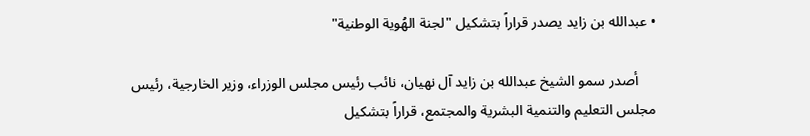• عبدالله بن زايد يصدر قراراً بتشكيل "لجنة الهُوية الوطنية"

     أصدر سمو الشيخ عبدالله بن زايد آل نهيان، نائب رئيس مجلس الوزراء، وزير الخارجية، رئيس مجلس التعليم والتنمية البشرية والمجتمع، قراراً بتشكيل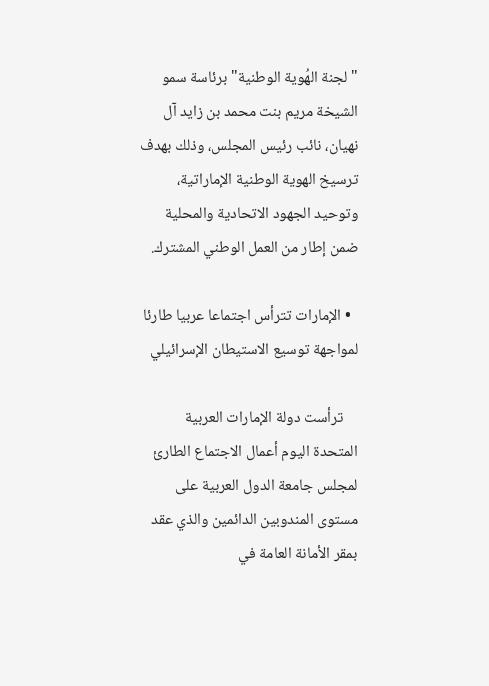"لجنة الهُوية الوطنية" برئاسة سمو الشيخة مريم بنت محمد بن زايد آل نهيان، نائب رئيس المجلس، وذلك بهدف ترسيخ الهوية الوطنية الإماراتية، وتوحيد الجهود الاتحادية والمحلية ضمن إطار من العمل الوطني المشترك.

  • الإمارات تترأس اجتماعا عربيا طارئا لمواجهة توسيع الاستيطان الإسرائيلي

    ترأست دولة الإمارات العربية المتحدة اليوم أعمال الاجتماع الطارئ لمجلس جامعة الدول العربية على مستوى المندوبين الدائمين والذي عقد بمقر الأمانة العامة في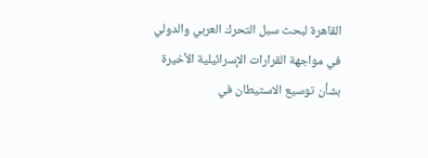القاهرة لبحث سبل التحرك العربي والدولي في مواجهة القرارات الإسرائيلية الأخيرة بشأن توسيع الاستيطان في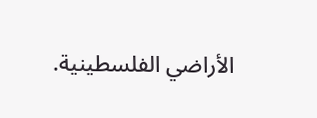الأراضي الفلسطينية.